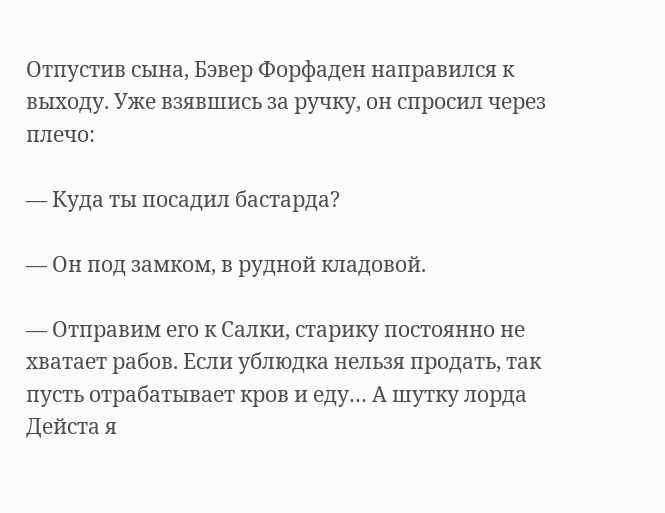Отпустив сына, Бэвер Форфаден направился к выходу. Уже взявшись за ручку, он спросил через плечо:

— Куда ты посадил бастарда?

— Он под замком, в рудной кладовой.

— Отправим его к Салки, старику постоянно не хватает рабов. Если ублюдка нельзя продать, так пусть отрабатывает кров и еду… А шутку лорда Дейста я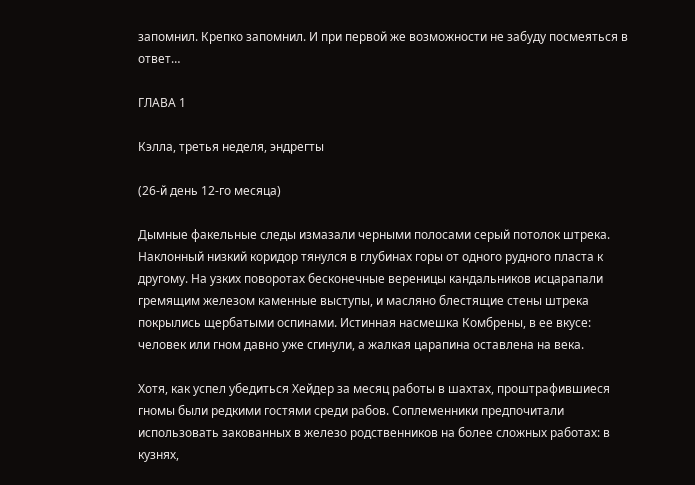запомнил. Крепко запомнил. И при первой же возможности не забуду посмеяться в ответ…

ГЛАВА 1

Кэлла, третья неделя, эндрегты

(26-й день 12-го месяца)

Дымные факельные следы измазали черными полосами серый потолок штрека. Наклонный низкий коридор тянулся в глубинах горы от одного рудного пласта к другому. На узких поворотах бесконечные вереницы кандальников исцарапали гремящим железом каменные выступы, и масляно блестящие стены штрека покрылись щербатыми оспинами. Истинная насмешка Комбрены, в ее вкусе: человек или гном давно уже сгинули, а жалкая царапина оставлена на века.

Хотя, как успел убедиться Хейдер за месяц работы в шахтах, проштрафившиеся гномы были редкими гостями среди рабов. Соплеменники предпочитали использовать закованных в железо родственников на более сложных работах: в кузнях,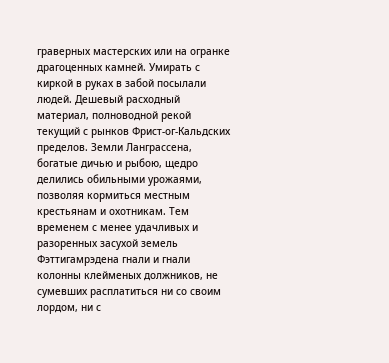граверных мастерских или на огранке драгоценных камней. Умирать с киркой в руках в забой посылали людей. Дешевый расходный материал, полноводной рекой текущий с рынков Фрист-ог-Кальдских пределов. Земли Ланграссена, богатые дичью и рыбою, щедро делились обильными урожаями, позволяя кормиться местным крестьянам и охотникам. Тем временем с менее удачливых и разоренных засухой земель Фэттигамрэдена гнали и гнали колонны клейменых должников, не сумевших расплатиться ни со своим лордом, ни с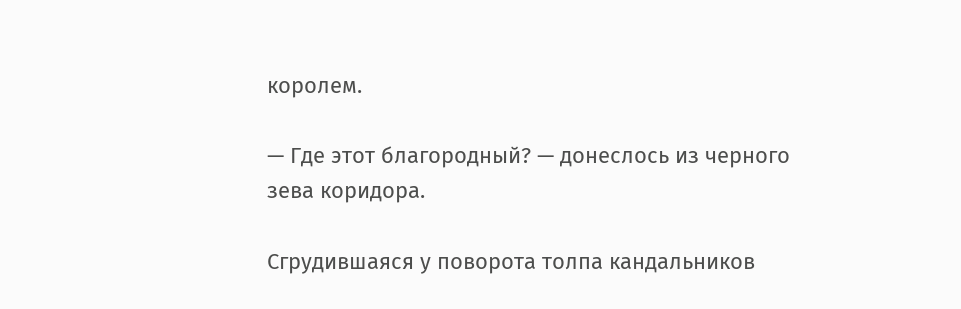королем.

— Где этот благородный? — донеслось из черного зева коридора.

Сгрудившаяся у поворота толпа кандальников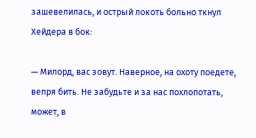зашевелилась, и острый локоть больно ткнул Хейдера в бок:

— Милорд, вас зовут. Наверное, на охоту поедете, вепря бить. Не забудьте и за нас похлопотать, может, в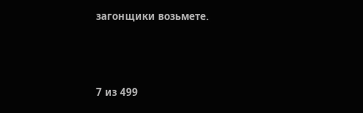загонщики возьмете.



7 из 499